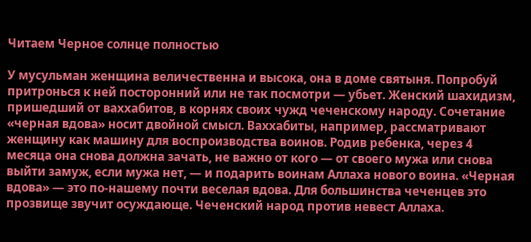Читаем Черное солнце полностью

У мусульман женщина величественна и высока, она в доме святыня. Попробуй притронься к ней посторонний или не так посмотри — убьет. Женский шахидизм, пришедший от ваххабитов, в корнях своих чужд чеченскому народу. Сочетание «черная вдова» носит двойной смысл. Ваххабиты, например, рассматривают женщину как машину для воспроизводства воинов. Родив ребенка, через 4 месяца она снова должна зачать, не важно от кого — от своего мужа или снова выйти замуж, если мужа нет, — и подарить воинам Аллаха нового воина. «Черная вдова» — это по-нашему почти веселая вдова. Для большинства чеченцев это прозвище звучит осуждающе. Чеченский народ против невест Аллаха.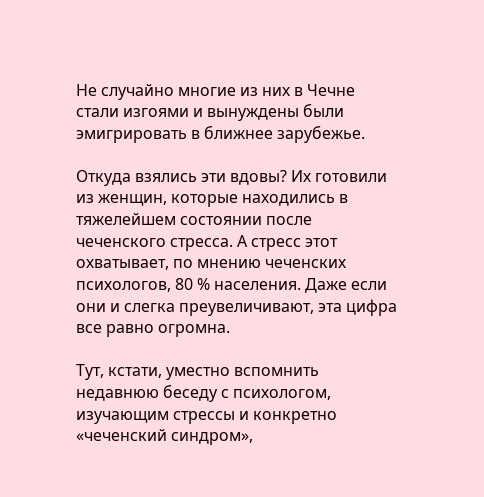Не случайно многие из них в Чечне стали изгоями и вынуждены были эмигрировать в ближнее зарубежье.

Откуда взялись эти вдовы? Их готовили из женщин, которые находились в тяжелейшем состоянии после чеченского стресса. А стресс этот охватывает, по мнению чеченских психологов, 80 % населения. Даже если они и слегка преувеличивают, эта цифра все равно огромна.

Тут, кстати, уместно вспомнить недавнюю беседу с психологом, изучающим стрессы и конкретно «чеченский синдром»,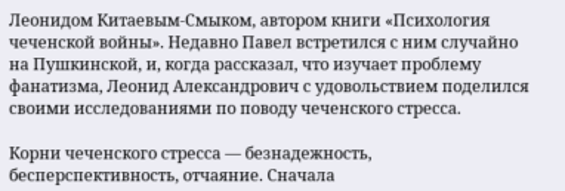Леонидом Китаевым-Смыком, автором книги «Психология чеченской войны». Недавно Павел встретился с ним случайно на Пушкинской, и, когда рассказал, что изучает проблему фанатизма, Леонид Александрович с удовольствием поделился своими исследованиями по поводу чеченского стресса.

Корни чеченского стресса — безнадежность, бесперспективность, отчаяние. Сначала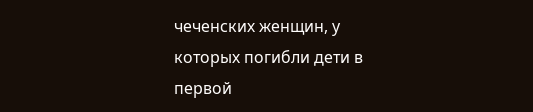чеченских женщин, у которых погибли дети в первой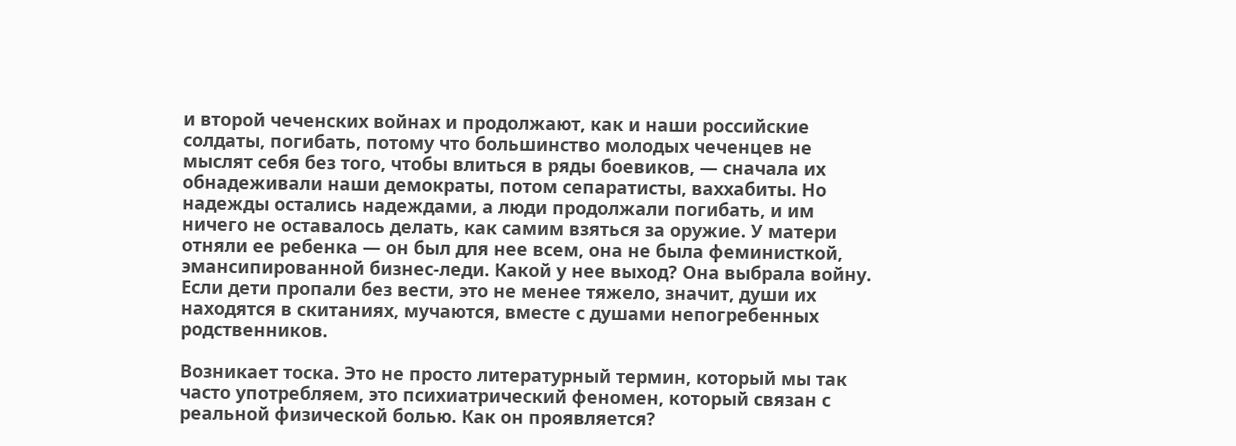и второй чеченских войнах и продолжают, как и наши российские солдаты, погибать, потому что большинство молодых чеченцев не мыслят себя без того, чтобы влиться в ряды боевиков, — сначала их обнадеживали наши демократы, потом сепаратисты, ваххабиты. Но надежды остались надеждами, а люди продолжали погибать, и им ничего не оставалось делать, как самим взяться за оружие. У матери отняли ее ребенка — он был для нее всем, она не была феминисткой, эмансипированной бизнес-леди. Какой у нее выход? Она выбрала войну. Если дети пропали без вести, это не менее тяжело, значит, души их находятся в скитаниях, мучаются, вместе с душами непогребенных родственников.

Возникает тоска. Это не просто литературный термин, который мы так часто употребляем, это психиатрический феномен, который связан с реальной физической болью. Как он проявляется?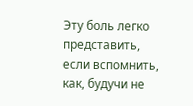Эту боль легко представить, если вспомнить, как, будучи не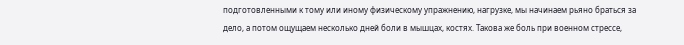подготовленными к тому или иному физическому упражнению, нагрузке, мы начинаем рьяно браться за дело, а потом ощущаем несколько дней боли в мышцах, костях. Такова же боль при военном стрессе,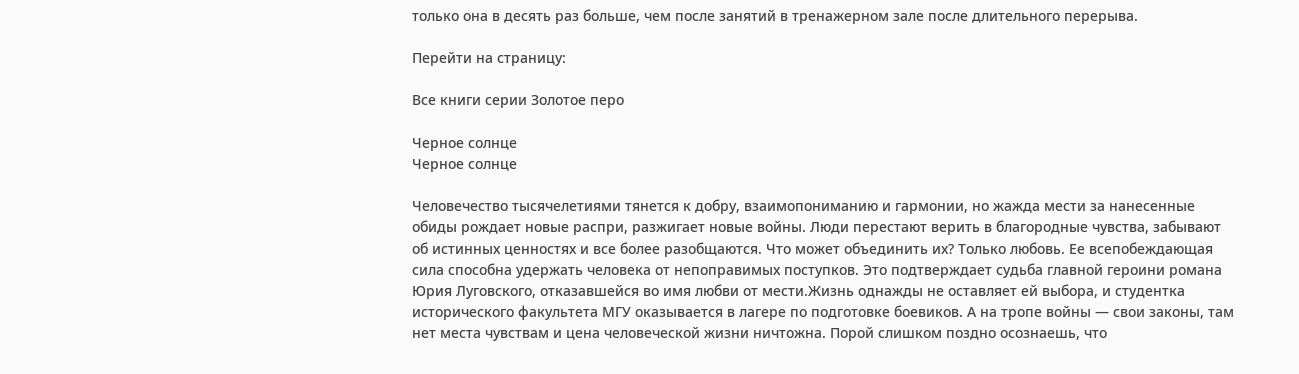только она в десять раз больше, чем после занятий в тренажерном зале после длительного перерыва.

Перейти на страницу:

Все книги серии Золотое перо

Черное солнце
Черное солнце

Человечество тысячелетиями тянется к добру, взаимопониманию и гармонии, но жажда мести за нанесенные обиды рождает новые распри, разжигает новые войны. Люди перестают верить в благородные чувства, забывают об истинных ценностях и все более разобщаются. Что может объединить их? Только любовь. Ее всепобеждающая сила способна удержать человека от непоправимых поступков. Это подтверждает судьба главной героини романа Юрия Луговского, отказавшейся во имя любви от мести.Жизнь однажды не оставляет ей выбора, и студентка исторического факультета МГУ оказывается в лагере по подготовке боевиков. А на тропе войны — свои законы, там нет места чувствам и цена человеческой жизни ничтожна. Порой слишком поздно осознаешь, что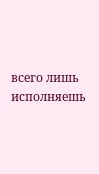всего лишь исполняешь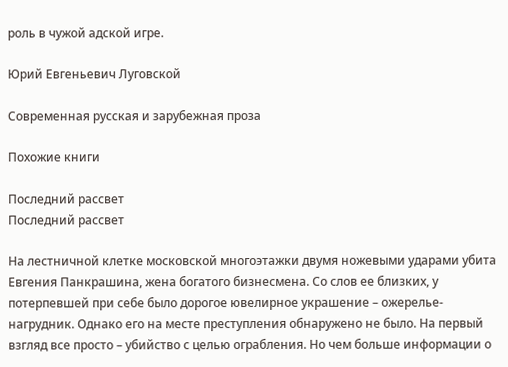роль в чужой адской игре.

Юрий Евгеньевич Луговской

Современная русская и зарубежная проза

Похожие книги

Последний рассвет
Последний рассвет

На лестничной клетке московской многоэтажки двумя ножевыми ударами убита Евгения Панкрашина, жена богатого бизнесмена. Со слов ее близких, у потерпевшей при себе было дорогое ювелирное украшение – ожерелье-нагрудник. Однако его на месте преступления обнаружено не было. На первый взгляд все просто – убийство с целью ограбления. Но чем больше информации о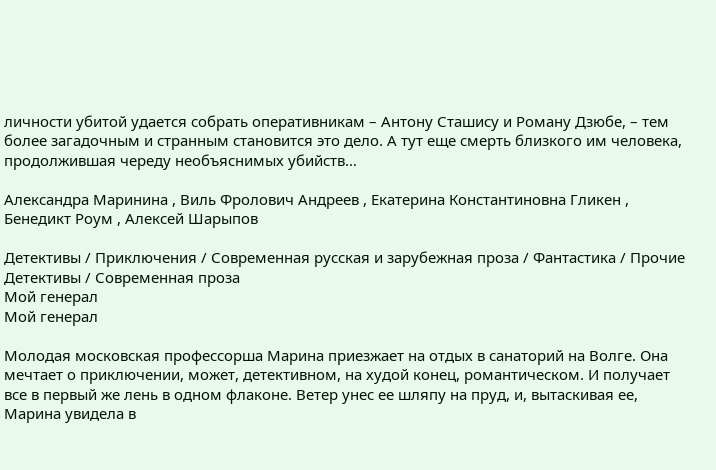личности убитой удается собрать оперативникам – Антону Сташису и Роману Дзюбе, – тем более загадочным и странным становится это дело. А тут еще смерть близкого им человека, продолжившая череду необъяснимых убийств…

Александра Маринина , Виль Фролович Андреев , Екатерина Константиновна Гликен , Бенедикт Роум , Алексей Шарыпов

Детективы / Приключения / Современная русская и зарубежная проза / Фантастика / Прочие Детективы / Современная проза
Мой генерал
Мой генерал

Молодая московская профессорша Марина приезжает на отдых в санаторий на Волге. Она мечтает о приключении, может, детективном, на худой конец, романтическом. И получает все в первый же лень в одном флаконе. Ветер унес ее шляпу на пруд, и, вытаскивая ее, Марина увидела в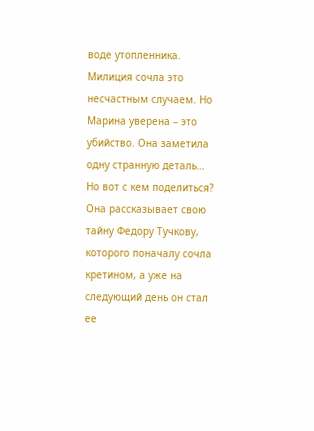воде утопленника. Милиция сочла это несчастным случаем. Но Марина уверена – это убийство. Она заметила одну странную деталь… Но вот с кем поделиться? Она рассказывает свою тайну Федору Тучкову, которого поначалу сочла кретином, а уже на следующий день он стал ее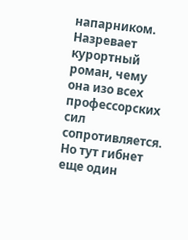напарником. Назревает курортный роман, чему она изо всех профессорских сил сопротивляется. Но тут гибнет еще один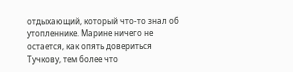отдыхающий, который что-то знал об утопленнике. Марине ничего не остается, как опять довериться Тучкову, тем более что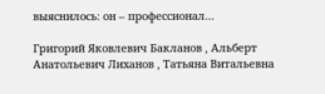выяснилось: он – профессионал…

Григорий Яковлевич Бакланов , Альберт Анатольевич Лиханов , Татьяна Витальевна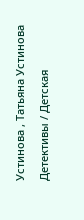Устинова , Татьяна Устинова

Детективы / Детская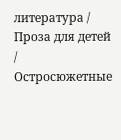литература / Проза для детей / Остросюжетные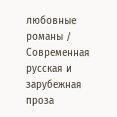любовные романы / Современная русская и зарубежная проза